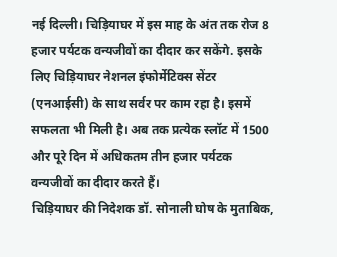नई दिल्ली। चिड़ियाघर में इस माह के अंत तक रोज 8 हजार पर्यटक वन्यजीवों का दीदार कर सकेंगे. इसके लिए चिड़ियाघर नेशनल इंफोर्मेटिक्स सेंटर (एनआईसी) के साथ सर्वर पर काम रहा है। इसमें सफलता भी मिली है। अब तक प्रत्येक स्लॉट में 1500 और पूरे दिन में अधिकतम तीन हजार पर्यटक वन्यजीवों का दीदार करते हैं।
चिड़ियाघर की निदेशक डॉ. सोनाली घोष के मुताबिक,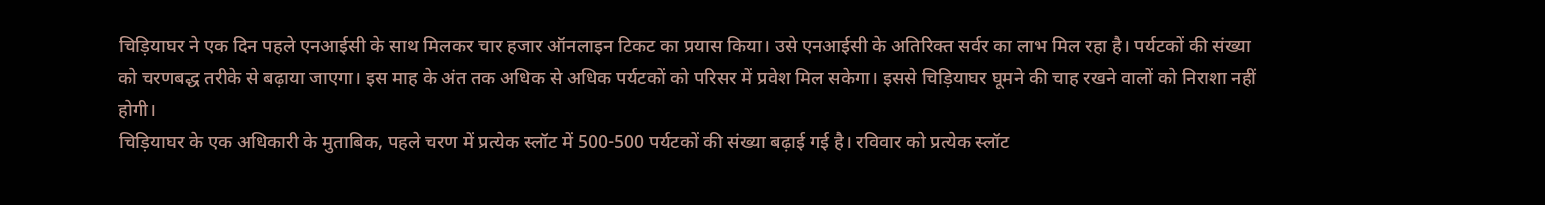चिड़ियाघर ने एक दिन पहले एनआईसी के साथ मिलकर चार हजार ऑनलाइन टिकट का प्रयास किया। उसे एनआईसी के अतिरिक्त सर्वर का लाभ मिल रहा है। पर्यटकों की संख्या को चरणबद्ध तरीके से बढ़ाया जाएगा। इस माह के अंत तक अधिक से अधिक पर्यटकों को परिसर में प्रवेश मिल सकेगा। इससे चिड़ियाघर घूमने की चाह रखने वालों को निराशा नहीं होगी।
चिड़ियाघर के एक अधिकारी के मुताबिक, पहले चरण में प्रत्येक स्लॉट में 500-500 पर्यटकों की संख्या बढ़ाई गई है। रविवार को प्रत्येक स्लॉट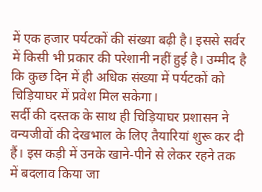में एक हजार पर्यटकों की संख्या बढ़ी है। इससे सर्वर में किसी भी प्रकार की परेशानी नहीं हुई है। उम्मीद है कि कुछ दिन में ही अधिक संख्या में पर्यटकों को चिड़ियाघर में प्रवेश मिल सकेगा।
सर्दी की दस्तक के साथ ही चिड़ियाघर प्रशासन ने वन्यजीवों की देखभाल के लिए तैयारियां शुरू कर दी हैं। इस कड़ी में उनके खाने-पीने से लेकर रहने तक में बदलाव किया जा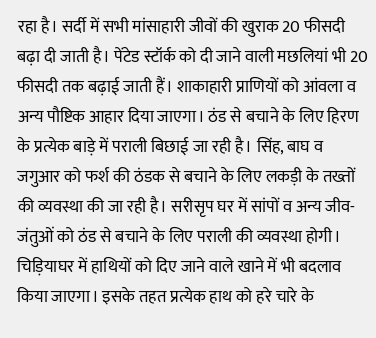रहा है। सर्दी में सभी मांसाहारी जीवों की खुराक 20 फीसदी बढ़ा दी जाती है। पेंटेड स्टॉर्क को दी जाने वाली मछलियां भी 20 फीसदी तक बढ़ाई जाती हैं। शाकाहारी प्राणियों को आंवला व अन्य पौष्टिक आहार दिया जाएगा। ठंड से बचाने के लिए हिरण के प्रत्येक बाड़े में पराली बिछाई जा रही है। सिंह, बाघ व जगुआर को फर्श की ठंडक से बचाने के लिए लकड़ी के तख्तों की व्यवस्था की जा रही है। सरीसृप घर में सांपों व अन्य जीव-जंतुओं को ठंड से बचाने के लिए पराली की व्यवस्था होगी।
चिड़ियाघर में हाथियों को दिए जाने वाले खाने में भी बदलाव किया जाएगा। इसके तहत प्रत्येक हाथ को हरे चारे के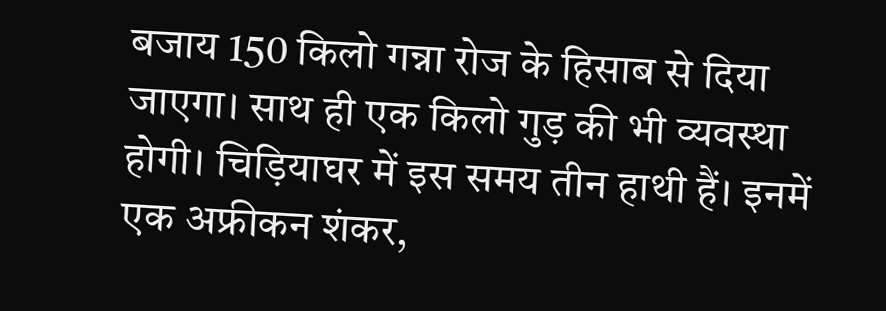बजाय 150 किलो गन्ना रोज के हिसाब से दिया जाएगा। साथ ही एक किलो गुड़ की भी व्यवस्था होगी। चिड़ियाघर में इस समय तीन हाथी हैं। इनमें एक अफ्रीकन शंकर,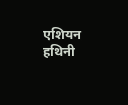एशियन हथिनी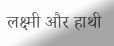लक्ष्मी और हाथी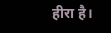हीरा है।